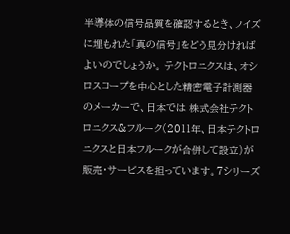半導体の信号品質を確認するとき、ノイズに埋もれた「真の信号」をどう見分ければよいのでしょうか。 テクトロニクスは、オシロスコープを中心とした精密電子計測器のメーカーで、日本では 株式会社テクトロニクス&フルーク(2011年、日本テクトロニクスと日本フルークが合併して設立)が 販売・サービスを担っています。7シリーズ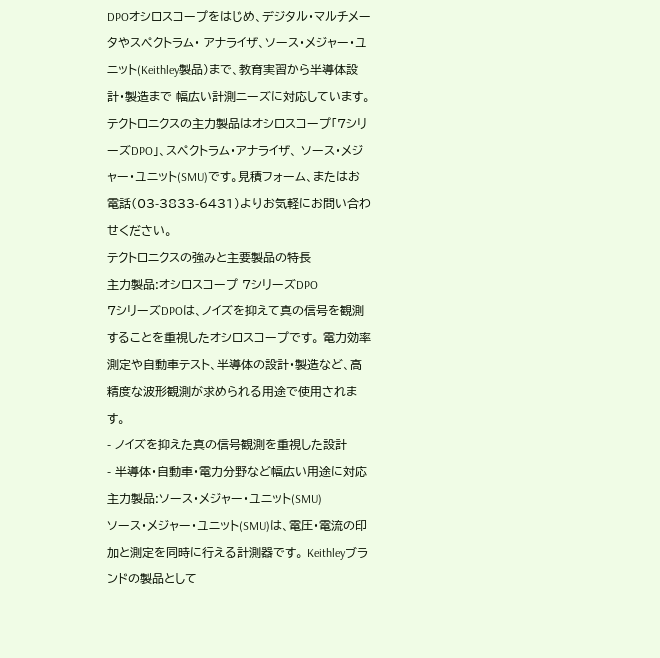DPOオシロスコープをはじめ、デジタル・マルチメータやスペクトラム・ アナライザ、ソース・メジャー・ユニット(Keithley製品)まで、教育実習から半導体設計・製造まで 幅広い計測ニーズに対応しています。
テクトロニクスの主力製品はオシロスコープ「7シリーズDPO」、スペクトラム・アナライザ、 ソース・メジャー・ユニット(SMU)です。見積フォーム、またはお電話(03-3833-6431)よりお気軽にお問い合わせください。
テクトロニクスの強みと主要製品の特長
主力製品:オシロスコープ 7シリーズDPO
7シリーズDPOは、ノイズを抑えて真の信号を観測することを重視したオシロスコープです。 電力効率測定や自動車テスト、半導体の設計・製造など、高精度な波形観測が求められる用途で使用されます。
- ノイズを抑えた真の信号観測を重視した設計
- 半導体・自動車・電力分野など幅広い用途に対応
主力製品:ソース・メジャー・ユニット(SMU)
ソース・メジャー・ユニット(SMU)は、電圧・電流の印加と測定を同時に行える計測器です。 Keithleyブランドの製品として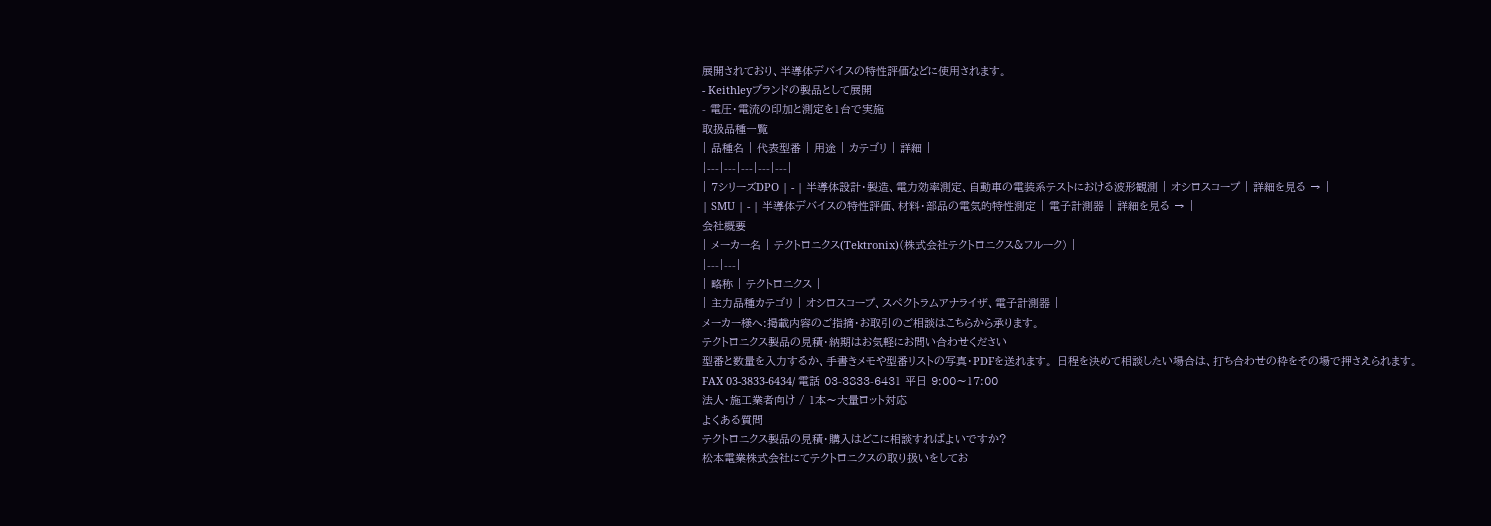展開されており、半導体デバイスの特性評価などに使用されます。
- Keithleyブランドの製品として展開
- 電圧・電流の印加と測定を1台で実施
取扱品種一覧
| 品種名 | 代表型番 | 用途 | カテゴリ | 詳細 |
|---|---|---|---|---|
| 7シリーズDPO | - | 半導体設計・製造、電力効率測定、自動車の電装系テストにおける波形観測 | オシロスコープ | 詳細を見る → |
| SMU | - | 半導体デバイスの特性評価、材料・部品の電気的特性測定 | 電子計測器 | 詳細を見る → |
会社概要
| メーカー名 | テクトロニクス(Tektronix)(株式会社テクトロニクス&フルーク) |
|---|---|
| 略称 | テクトロニクス |
| 主力品種カテゴリ | オシロスコープ、スペクトラムアナライザ、電子計測器 |
メーカー様へ:掲載内容のご指摘・お取引のご相談はこちらから承ります。
テクトロニクス製品の見積・納期はお気軽にお問い合わせください
型番と数量を入力するか、手書きメモや型番リストの写真・PDFを送れます。 日程を決めて相談したい場合は、打ち合わせの枠をその場で押さえられます。
FAX 03-3833-6434/ 電話 03-3833-6431 平日 9:00〜17:00
法人・施工業者向け / 1本〜大量ロット対応
よくある質問
テクトロニクス製品の見積・購入はどこに相談すればよいですか?
松本電業株式会社にてテクトロニクスの取り扱いをしてお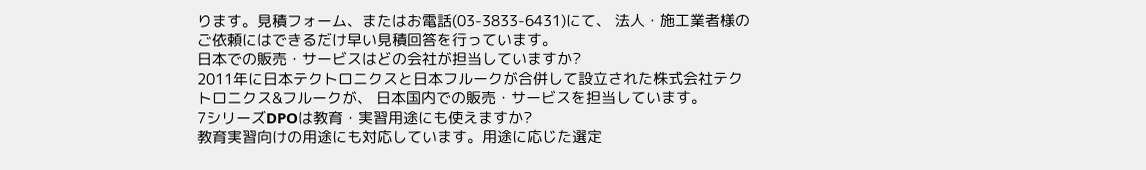ります。見積フォーム、またはお電話(03-3833-6431)にて、 法人・施工業者様のご依頼にはできるだけ早い見積回答を行っています。
日本での販売・サービスはどの会社が担当していますか?
2011年に日本テクトロニクスと日本フルークが合併して設立された株式会社テクトロニクス&フルークが、 日本国内での販売・サービスを担当しています。
7シリーズDPOは教育・実習用途にも使えますか?
教育実習向けの用途にも対応しています。用途に応じた選定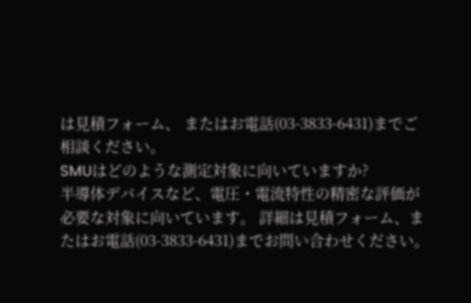は見積フォーム、 またはお電話(03-3833-6431)までご相談ください。
SMUはどのような測定対象に向いていますか?
半導体デバイスなど、電圧・電流特性の精密な評価が必要な対象に向いています。 詳細は見積フォーム、またはお電話(03-3833-6431)までお問い合わせください。